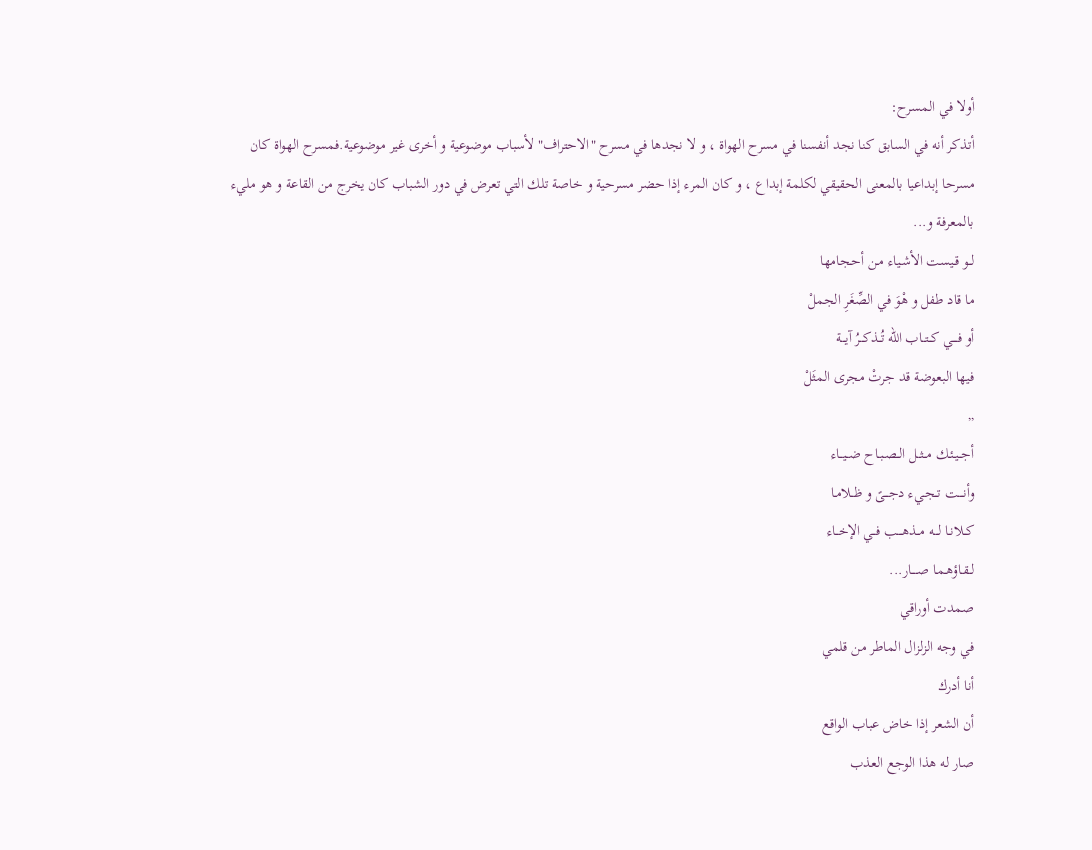أولا في المسرح:
أتذكر أنه في السابق كنا نجد أنفسنا في مسرح الهواة ، و لا نجدها في مسرح "الاحتراف" لأسباب موضوعية و أخرى غير موضوعية.فمسرح الهواة كان مسرحا إبداعيا بالمعنى الحقيقي لكلمة إبداع ، و كان المرء إذا حضر مسرحية و خاصة تلك التي تعرض في دور الشباب كان يخرج من القاعة و هو مليء بالمعرفة و...
لــو قـيست الأشـياء مـن أحـجامها
ما قاد طفل و هْوَ في الصِّغَرِ الجملْ
أو فــــي كــتــاب الله تُــذكــرُ آيـــة
فيها البعوضة قد جرتْ مجرى المثَلْ
,,
أجــيـئـك مــثــل الــصـبـاح ضــيــاء
وأنــــت تــجـيء دجـــىً و ظــلامـا
كــلانـا لـــه مــذهــــب فــي الإخــاء
لــقـاؤهـمـا صــــار...
صمدت أوراقي
في وجه الزلزال الماطر من قلمي
أنا أدرك
أن الشعر إذا خاض عباب الواقع
صار له هذا الوجع العذب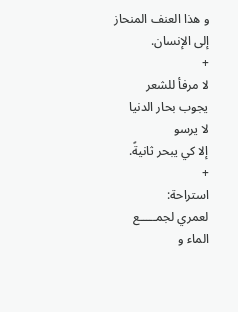و هذا العنف المنحاز إلى الإنسان.
+
لا مرفأ للشعر
يجوب بحار الدنيا
لا يرسو
إلا كي يبحر ثانيةً.
+
استراحة:
لعمري لجمـــــع الماء و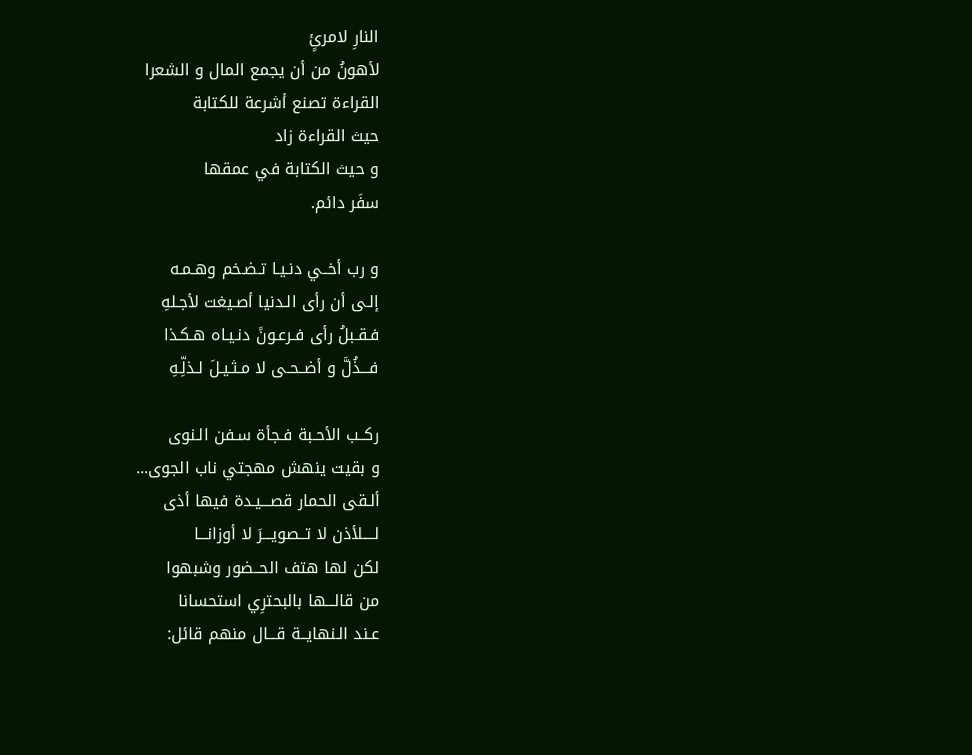النارِ لامرئٍ
لأهونُ من أن يجمع المال و الشعرا
القراءة تصنع أشرعة للكتابة
حيث القراءة زاد
و حيث الكتابة في عمقها
سفَر دائم.

و رب أخــي دنـيـا تـضـخم وهـمـه
إلـى أن رأى الـدنيا أصـيغت لأجـلهِ
فـقـبلُ رأى فـرعـونً دنـيـاه هـكـذا
فـــذُلَّ و أضــحـى لا مـثـيـلَ لـذلِّـهِ

ركــب الأحـبة فـجأة سـفن الـنوى
و بقيت ينهش مهجتي ناب الجوى...
ألـقى الحمار قصـــيـدة فيها أذى
لــــلأذن لا تــصويـــرَ لا أوزانـــا
لكن لها هتف الحــضور وشبهوا
من قالـــها بالبحترِي استحسانا
عـند الـنهايــة قـــال منهم قائل: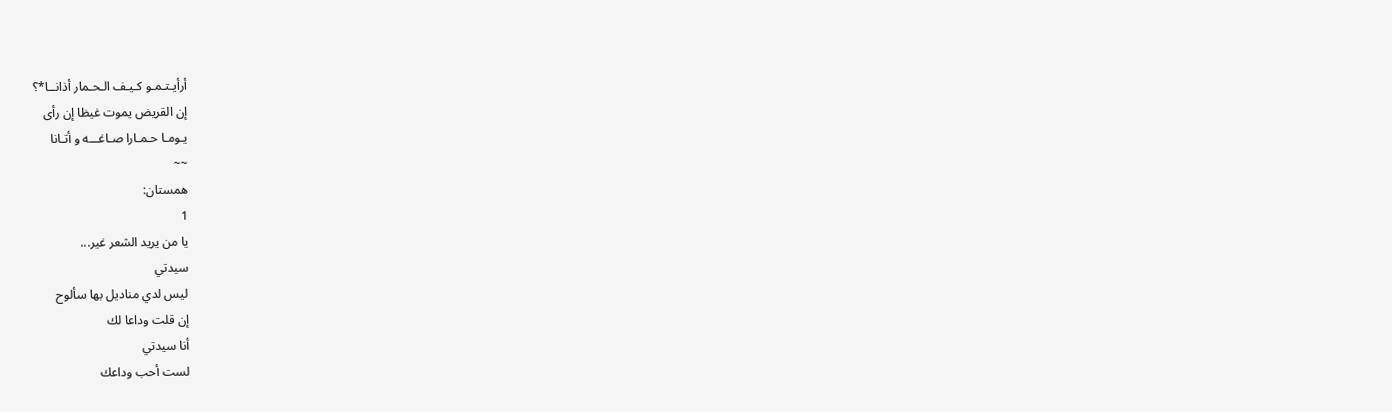أرأيـتـمـو كـيـف الـحـمار أذانــا*؟
إن القريض يموت غيظا إن رأى
يـومـا حـمـارا صـاغـــه و أتـانا
~~
همستان:
1
يا من يريد الشعر غير...
سيدتي
ليس لدي مناديل بها سألوح
إن قلت وداعا لك
أنا سيدتي
لست أحب وداعك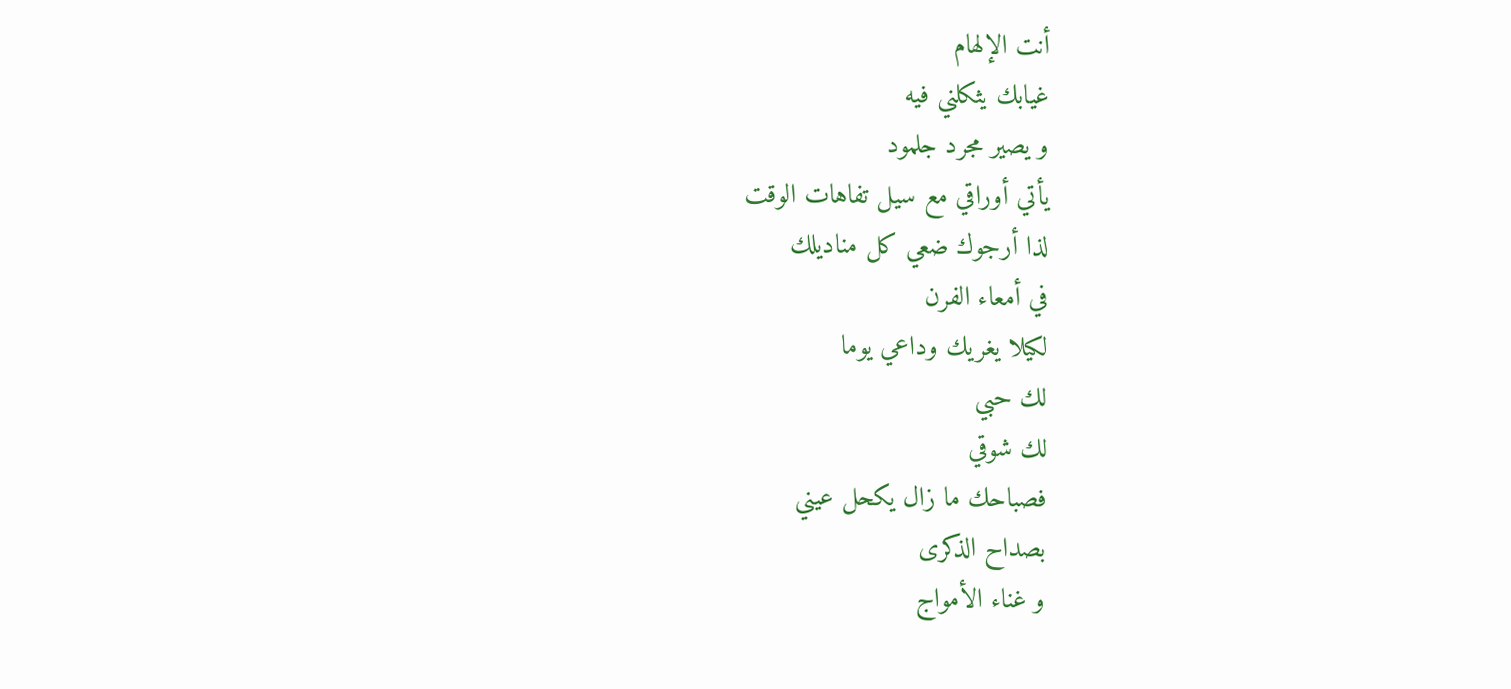أنت الإلهام
غيابك يثكلني فيه
و يصير مجرد جلمود
يأتي أوراقي مع سيل تفاهات الوقت
لذا أرجوك ضعي كل مناديلك
في أمعاء الفرن
لكيلا يغريك وداعي يوما
لك حبي
لك شوقي
فصباحك ما زال يكحل عيني
بصداح الذكرى
و غناء الأمواج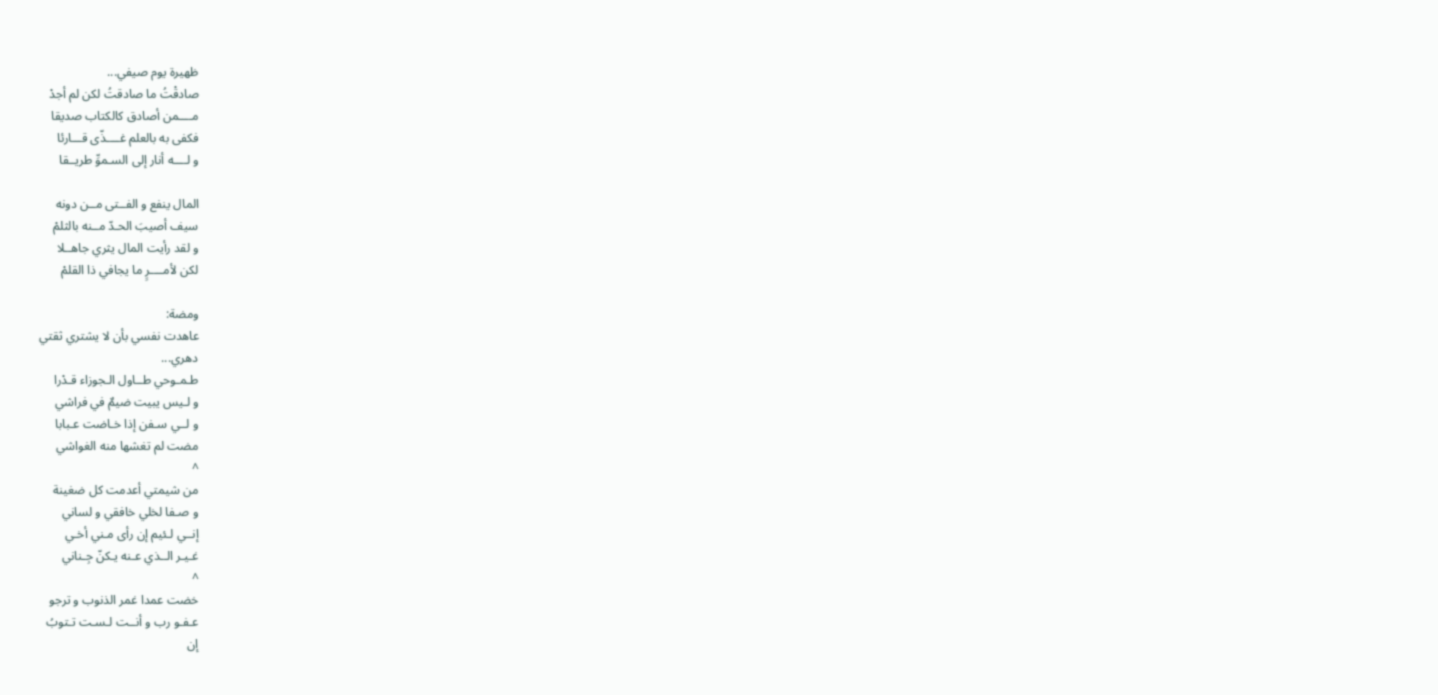ظهيرة يوم صيفي...
صادقْتُ ما صادقتُ لكن لم أجدْ
مــــمن أصادق كالكتاب صديقا
فكفى به بالعلم غــــذّى قـــارئا
و لــــه أنار إلى السـموِّ طريــقا

المال ينفع و الفــتى مــن دونه
سيف أصيبَ الحـدّ مــنه بالثلمْ
و لقد رأيت المال يثري جاهــلا
لكن لأمــــرٍ ما يجافي ذا القلمْ

ومضة:
عاهدت نفسي بأن لا يشتري ثقتي
دهري...
طـمـوحي طــاول الـجوزاء قـدْرا
و لـيس يبيت ضيمٌ في فراشي
و لــي سـفن إذا خـاضت عـبابا
مضت لم تغشها منه الغواشي
^
من شيمتي أعدمت كل ضغينة
و صـفا لخلي خافقي و لساني
إنــي لـئيم إن رأى مـني أخـي
غـيـر الــذي عـنه يـكنّ جِـناني
^
خضت عمدا غمر الذنوب و ترجو
عـفـو رب و أنــت لـسـت تـتوبُ
إن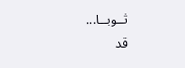ثــوبــا...
قد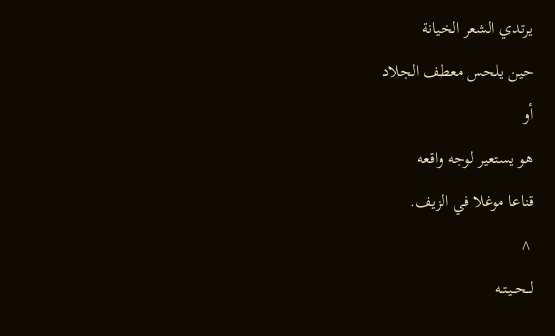يرتدي الشعر الخيانة
حين يلحس معطف الجلاد
أو
هو يستعير لوجه واقعه
قناعا موغلا في الزيف.
^
لــحــيـتـه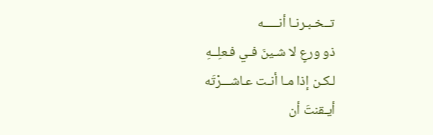تــخـبـرنـا أنـــــه
ذو ورعٍ لا شـينَ فـي فـعلِــهِ
لـكـن إذا مـا أنـت عـاشـــرْتَه
أيـقنتَ أن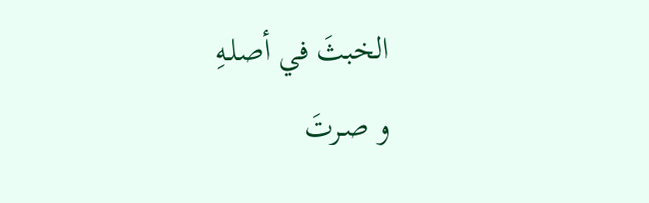الخبثَ في أصلـهِ
و صـرتَ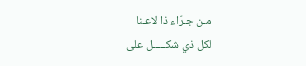مـن جـرّاء ذا لاعـنا
لكل ذي شكـــــل على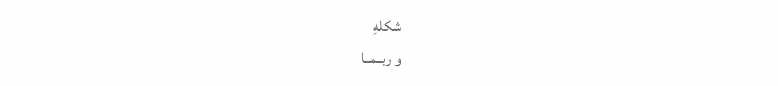شكلهِ
و ربــمــا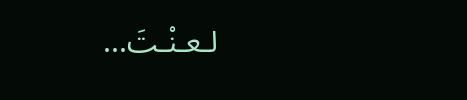لـعـنْـتَ...